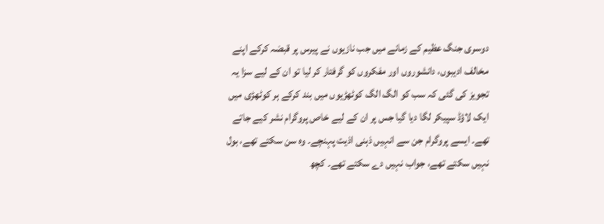دوسری جنگ عظیم کے زمانے میں جب نازیوں نے پیرس پر قبضہ کرکے اپنے مخالف ادیبوں، دانشوروں اور مفکروں کو گرفتار کر لیا تو ان کے لیے سزا یہ تجویز کی گئی کہ سب کو الگ الگ کوٹھڑیوں میں بند کرکے ہر کوٹھڑی میں ایک لاؤڈ سپیکر لگا دیا گیا جس پر ان کے لیے خاص پروگرام نشر کیے جاتے تھے۔ ایسے پروگرام جن سے انہیں ذہنی اذیت پہنچے۔ وہ سن سکتے تھے، بول نہیں سکتے تھے، جواب نہیں دے سکتے تھے۔ کچھ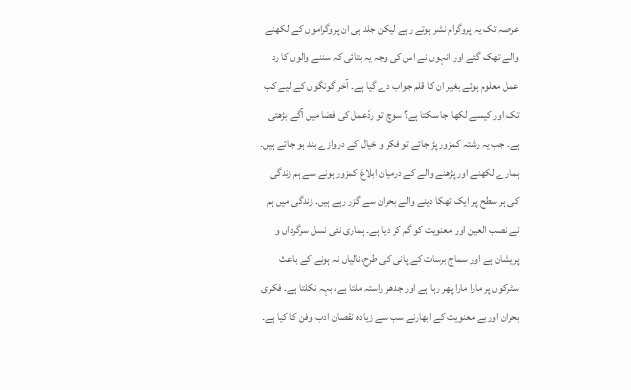عرصہ تک یہ پروگرام نشر ہوتے رہے لیکن جلد ہی ان پروگراموں کے لکھنے والے تھک گئے اور انہوں نے اس کی وجہ یہ بتائی کہ سننے والوں کا رد عمل معلوم ہوئے بغیر ان کا قلم جواب دے گیا ہے۔ آخر گونگوں کے لیے کب تک اور کیسے لکھا جا سکتا ہے؟ سوچ تو ردّعمل کی فضا میں آگے بڑھتی ہے۔ جب یہ رشتہ کمزور پڑ جائے تو فکر و خیال کے دروازے بند ہو جاتے ہیں۔ ہمارے لکھنے اور پڑھنے والے کے درمیان ابلاغ کمزور ہونے سے ہم زندگی کی ہر سطح پر ایک تھکا دینے والے بحران سے گزر رہے ہیں۔ زندگی میں ہم نے نصب العین اور معنویت کو گم کر دیا ہے۔ ہماری نئی نسل سرگرداں و پریشان ہے اور سماج برسات کے پانی کی طرح،نالیاں نہ ہونے کے باعث سٹرکوں پر مارا مارا پھر رہا ہے اور جدھر راستہ ملتا ہے، بہہ نکلتا ہے۔ فکری بحران اوربے معنویت کے ابھارنے سب سے زیادہ نقصان ادب وفن کا کیا ہے۔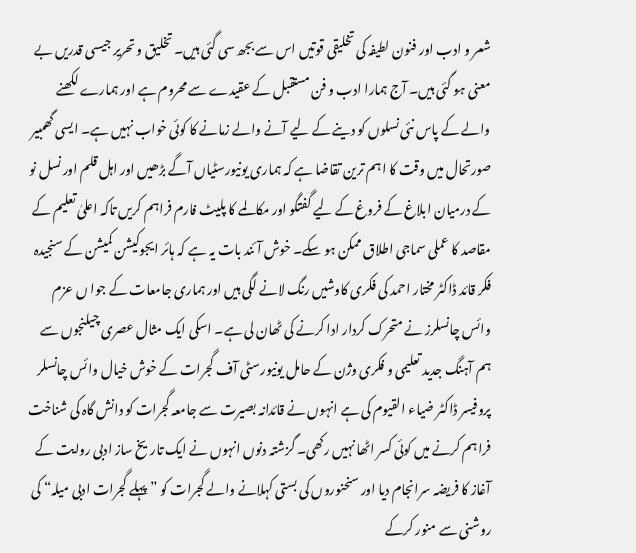شعر و ادب اور فنون لطیفہ کی تخلیقی قوتیں اس سے بجھ سی گئی ہیں۔ تخلیق و تحریر جیسی قدریں بے معنی ہو گئی ہیں۔ آج ہمارا ادب و فن مستقبل کے عقیدے سے محروم ہے اور ہمارے لکھنے والے کے پاس نئی نسلوں کو دینے کے لیے آنے والے زمانے کا کوئی خواب نہیں ہے۔ ایسی گھمبیر صورتحال میں وقت کا اہم ترین تقاضا ہے کہ ہماری یونیورسٹیاں آگے بڑھیں اور اہل قلم اور نسل نو کے درمیان ابلاغ کے فروغ کے لیے گفتگو اور مکالمے کا پلیٹ فارم فراہم کریں تاکہ اعلیٰ تعلیم کے مقاصد کا عملی سماجی اطلاق ممکن ہو سکے۔ خوش آئند بات یہ ہے کہ ہائر ایجوکیشن کمیشن کے سنجیدہ فکر قائد ڈاکٹر مختار احمد کی فکری کاوشیں رنگ لانے لگی ہیں اور ہماری جامعات کے جوا ں عزم وائس چانسلرز نے متحرک کردار ادا کرنے کی ٹھان لی ہے۔ اسکی ایک مثال عصری چیلنجوں سے ہم آہنگ جدید تعلیمی و فکری وژن کے حامل یونیورسٹی آف گجرات کے خوش خیال وائس چانسلر پروفیسر ڈاکٹر ضیاء القیوم کی ہے انہوں نے قائدانہ بصیرت سے جامعہ گجرات کو دانش گاہ کی شناخت فراہم کرنے میں کوئی کسر اٹھا نہیں رکھی۔ گزشتہ دنوں انہوں نے ایک تاریخ ساز ادبی روایت کے آغاز کا فریضہ سرانجام دیا اور سنحنوروں کی بستی کہلانے والے گجرات کو ”پہلے گجرات ادبی میلہ“ کی روشنی سے منور کرکے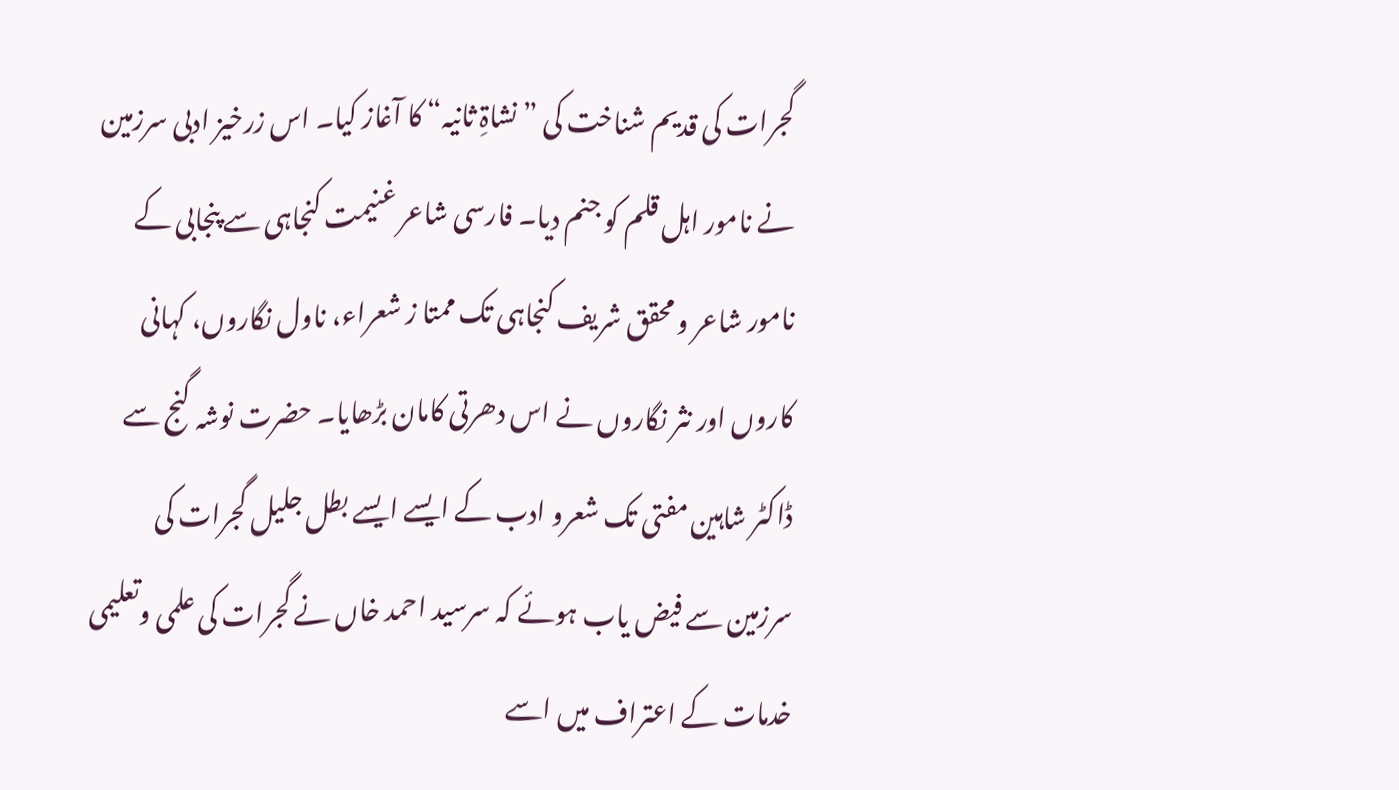گجرات کی قدیم شناخت کی ”نشاۃِ ثانیہ“ کا آغاز کیا۔ اس زرخیز ادبی سرزمین نے نامور اہل قلم کو جنم دیا۔ فارسی شاعر غنیمت کنجاہی سے پنجابی کے نامور شاعر و محقق شریف کنجاہی تک ممتا ز شعراء، ناول نگاروں، کہانی کاروں اور نثر نگاروں نے اس دھرتی کامان بڑھایا۔ حضرت نوشہ گنج سے ڈاکٹر شاہین مفتی تک شعرو ادب کے ایسے ایسے بطل جلیل گجرات کی سرزمین سے فیض یاب ہوئے کہ سرسید احمد خاں نے گجرات کی علمی وتعلیمی خدمات کے اعتراف میں اسے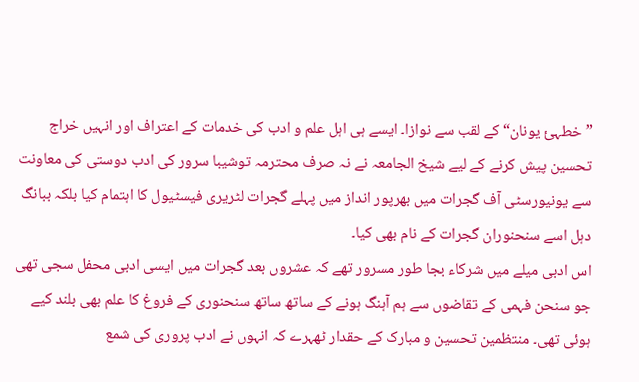”خطہئ یونان“ کے لقب سے نوازا۔ ایسے ہی اہل علم و ادب کی خدمات کے اعتراف اور انہیں خراج تحسین پیش کرنے کے لیے شیخ الجامعہ نے نہ صرف محترمہ توشیبا سرور کی ادب دوستی کی معاونت سے یونیورسٹی آف گجرات میں بھرپور انداز میں پہلے گجرات لٹریری فیسٹیول کا اہتمام کیا بلکہ ببانگ دہل اسے سنحنوران گجرات کے نام بھی کیا۔
اس ادبی میلے میں شرکاء بجا طور مسرور تھے کہ عشروں بعد گجرات میں ایسی ادبی محفل سجی تھی جو سنحن فہمی کے تقاضوں سے ہم آہنگ ہونے کے ساتھ ساتھ سنحنوری کے فروغ کا علم بھی بلند کیے ہوئی تھی۔ منتظمین تحسین و مبارک کے حقدار ٹھہرے کہ انہوں نے ادب پروری کی شمع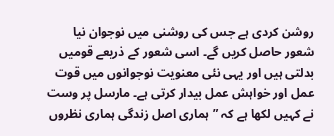روشن کردی ہے جس کی روشنی میں نوجوان نیا شعور حاصل کریں گے۔ اسی شعور کے ذریعے قومیں بدلتی ہیں اور یہی نئی معنویت نوجوانوں میں قوت عمل اور خواہش عمل بیدار کرتی ہے۔ مارسل پر وست نے کہیں لکھا ہے کہ ”ہماری اصل زندگی ہماری نظروں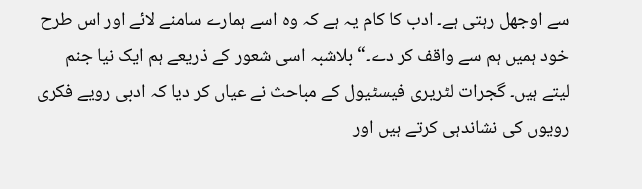سے اوجھل رہتی ہے۔ ادب کا کام یہ ہے کہ وہ اسے ہمارے سامنے لائے اور اس طرح خود ہمیں ہم سے واقف کر دے۔“بلاشبہ اسی شعور کے ذریعے ہم ایک نیا جنم لیتے ہیں۔ گجرات لٹریری فیسٹیول کے مباحث نے عیاں کر دیا کہ ادبی رویے فکری رویوں کی نشاندہی کرتے ہیں اور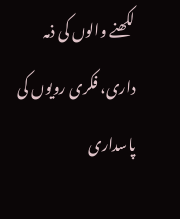لکھنے والوں کی ذمہ داری، فکری رویوں کی پاسداری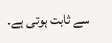سے ثابت ہوتی ہے۔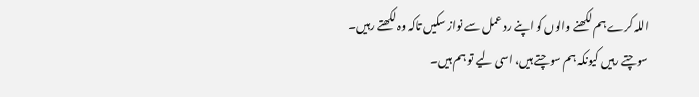اللہ کرے ہم لکھنے والوں کو اپنے رد عمل سے نواز سکیں تاکہ وہ لکھتے رہیں۔ سوچتے رہیں کیونکہ ہم سوچتے ہیں، اسی لیے تو ہم ہیں۔